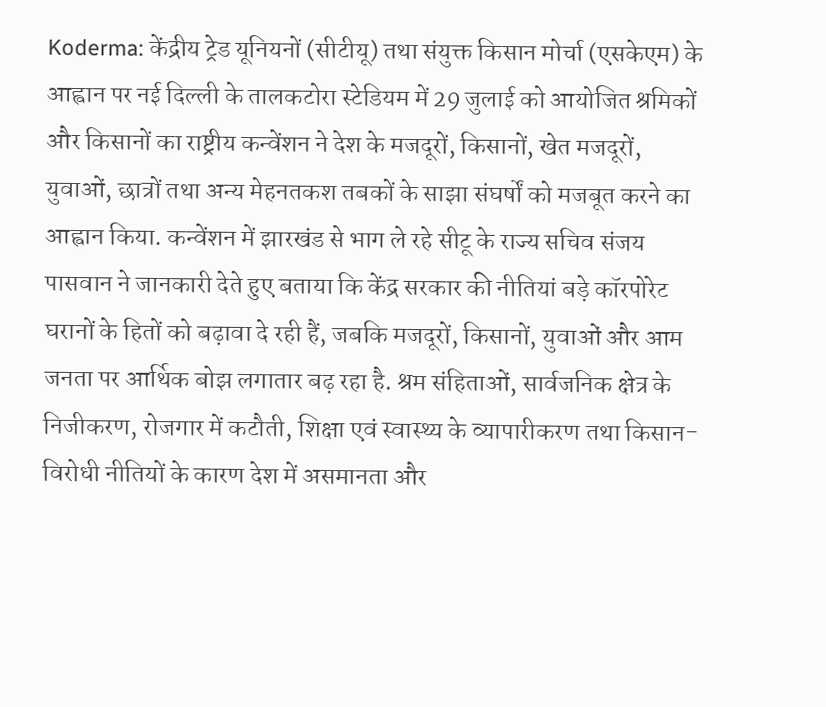Koderma: केंद्रीय ट्रेड यूनियनों (सीटीयू) तथा संयुक्त किसान मोर्चा (एसकेएम) के आह्वान पर नई दिल्ली के तालकटोरा स्टेडियम में 29 जुलाई को आयोजित श्रमिकों और किसानों का राष्ट्रीय कन्वेंशन ने देश के मजदूरों, किसानों, खेत मजदूरों, युवाओं, छात्रों तथा अन्य मेहनतकश तबकों के साझा संघर्षों को मजबूत करने का आह्वान किया. कन्वेंशन में झारखंड से भाग ले रहे सीटू के राज्य सचिव संजय पासवान ने जानकारी देते हुए बताया कि केंद्र सरकार की नीतियां बड़े कॉरपोरेट घरानों के हितों को बढ़ावा दे रही हैं, जबकि मजदूरों, किसानों, युवाओं और आम जनता पर आर्थिक बोझ लगातार बढ़ रहा है. श्रम संहिताओं, सार्वजनिक क्षेत्र के निजीकरण, रोजगार में कटौती, शिक्षा एवं स्वास्थ्य के व्यापारीकरण तथा किसान-विरोधी नीतियों के कारण देश में असमानता और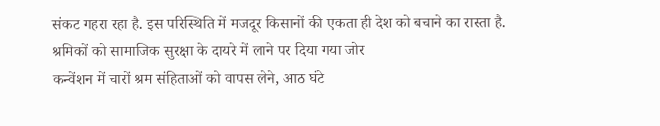संकट गहरा रहा है. इस परिस्थिति में मजदूर किसानों की एकता ही देश को बचाने का रास्ता है.
श्रमिकों को सामाजिक सुरक्षा के दायरे में लाने पर दिया गया जोर
कन्वेंशन में चारों श्रम संहिताओं को वापस लेने, आठ घंटे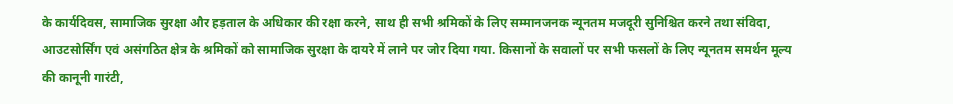के कार्यदिवस, सामाजिक सुरक्षा और हड़ताल के अधिकार की रक्षा करने, साथ ही सभी श्रमिकों के लिए सम्मानजनक न्यूनतम मजदूरी सुनिश्चित करने तथा संविदा, आउटसोर्सिंग एवं असंगठित क्षेत्र के श्रमिकों को सामाजिक सुरक्षा के दायरे में लाने पर जोर दिया गया. किसानों के सवालों पर सभी फसलों के लिए न्यूनतम समर्थन मूल्य की कानूनी गारंटी,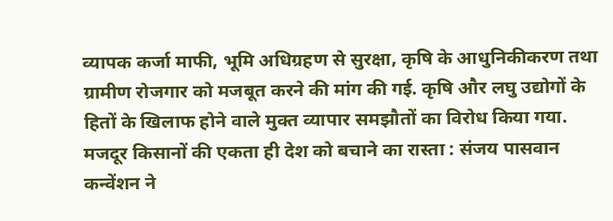व्यापक कर्जा माफी, भूमि अधिग्रहण से सुरक्षा, कृषि के आधुनिकीकरण तथा ग्रामीण रोजगार को मजबूत करने की मांग की गई. कृषि और लघु उद्योगों के हितों के खिलाफ होने वाले मुक्त व्यापार समझौतों का विरोध किया गया.
मजदूर किसानों की एकता ही देश को बचाने का रास्ता : संजय पासवान
कन्वेंशन ने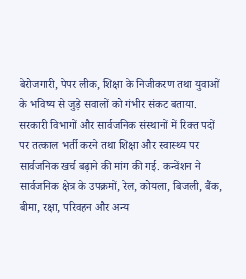बेरोजगारी, पेपर लीक, शिक्षा के निजीकरण तथा युवाओं के भविष्य से जुड़े सवालों को गंभीर संकट बताया. सरकारी विभागों और सार्वजनिक संस्थानों में रिक्त पदों पर तत्काल भर्ती करने तथा शिक्षा और स्वास्थ्य पर सार्वजनिक खर्च बढ़ाने की मांग की गई. कन्वेंशन ने सार्वजनिक क्षेत्र के उपक्रमों, रेल, कोयला, बिजली, बैंक, बीमा, रक्षा, परिवहन और अन्य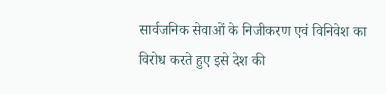सार्वजनिक सेवाओं के निजीकरण एवं विनिवेश का विरोध करते हुए इसे देश की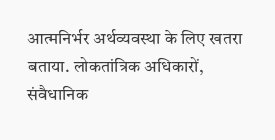आत्मनिर्भर अर्थव्यवस्था के लिए खतरा बताया. लोकतांत्रिक अधिकारों, संवैधानिक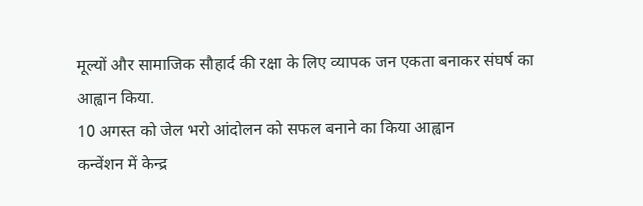मूल्यों और सामाजिक सौहार्द की रक्षा के लिए व्यापक जन एकता बनाकर संघर्ष का आह्वान किया.
10 अगस्त को जेल भरो आंदोलन को सफल बनाने का किया आह्वान
कन्वेंशन में केन्द्र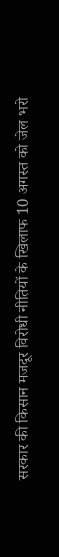सरकार की किसान मजदूर विरोधी नीतियों के खिलाफ 10 अगस्त को जेल भरो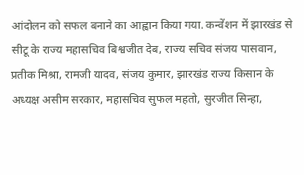आंदोलन को सफल बनाने का आह्वान किया गया. कन्वेंशन में झारखंड से सीटू के राज्य महासचिव बिश्वजीत देब, राज्य सचिव संजय पासवान, प्रतीक मिश्रा, रामजी यादव, संजय कुमार, झारखंड राज्य किसान के अध्यक्ष असीम सरकार, महासचिव सुफल महतो, सुरजीत सिन्हा,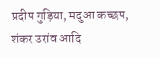प्रदीप गुड़िया, मदुआ कच्छप, शंकर उरांव आदि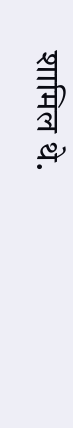शामिल थे.